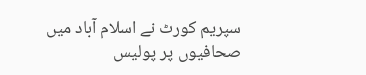سپریم کورٹ نے اسلام آباد میں صحافیوں پر پولیس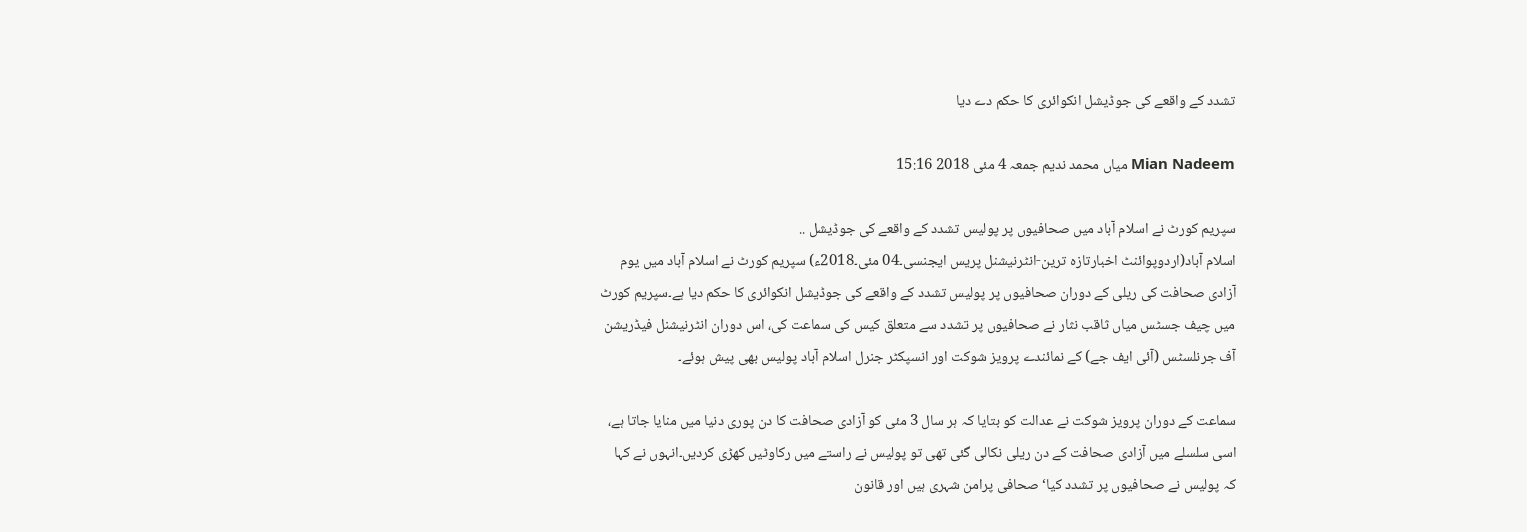تشدد کے واقعے کی جوڈیشل انکوائری کا حکم دے دیا

Mian Nadeem میاں محمد ندیم جمعہ 4 مئی 2018 15:16

سپریم کورٹ نے اسلام آباد میں صحافیوں پر پولیس تشدد کے واقعے کی جوڈیشل ..
اسلام آباد(اردوپوائنٹ اخبارتازہ ترین-انٹرنیشنل پریس ایجنسی۔04 مئی۔2018ء) سپریم کورٹ نے اسلام آباد میں یوم آزادی صحافت کی ریلی کے دوران صحافیوں پر پولیس تشدد کے واقعے کی جوڈیشل انکوائری کا حکم دیا ہے۔سپریم کورٹ میں چیف جسٹس میاں ثاقب نثار نے صحافیوں پر تشدد سے متعلق کیس کی سماعت کی، اس دوران انٹرنیشنل فیڈریشن آف جرنلسٹس (آئی ایف جے) کے نمائندے پرویز شوکت اور انسپکٹر جنرل اسلام آباد پولیس بھی پیش ہوئے۔

سماعت کے دوران پرویز شوکت نے عدالت کو بتایا کہ ہر سال 3 مئی کو آزادی صحافت کا دن پوری دنیا میں منایا جاتا ہے، اسی سلسلے میں آزادی صحافت کے دن ریلی نکالی گئی تھی تو پولیس نے راستے میں رکاوٹیں کھڑی کردیں۔انہوں نے کہا کہ پولیس نے صحافیوں پر تشدد کیا‘ صحافی پرامن شہری ہیں اور قانون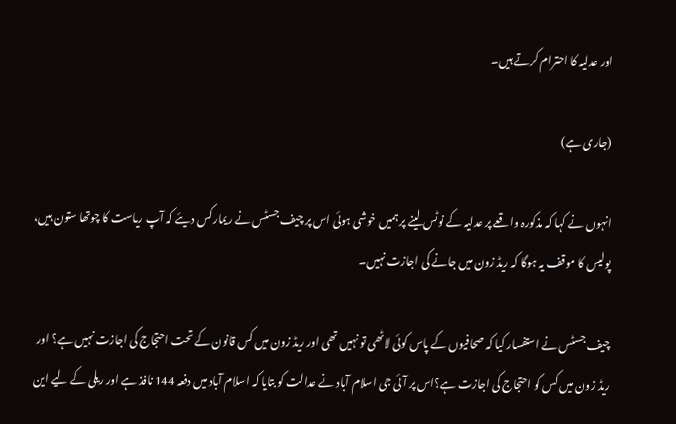اور عدلیہ کا احترام کرتے ہیں۔

(جاری ہے)

انہوں نے کہا کہ مذکورہ واقعے پر عدلیہ کے نوٹس لینے پر ہمیں خوشی ہوئی اس پر چیف جسٹس نے ریمارکس دیئے کہ آپ ریاست کا چوتھا ستون ہیں، پولیس کا موقف یہ ہوگا کہ ریڈ زون میں جانے کی اجازت نہیں۔

چیف جسٹس نے استفسار کیا کہ صحافیوں کے پاس کوئی لاٹھی تو نہیں تھی اور ریڈ زون میں کس قانون کے تحت احتجاج کی اجازت نہیں ہے؟ اور ریڈ زون میں کس کو احتجاج کی اجازت ہے؟اس پر آئی جی اسلام آباد نے عدالت کو بتایا کہ اسلام آباد میں دفعہ 144 نافذ ہے اور ریلی کے لیے این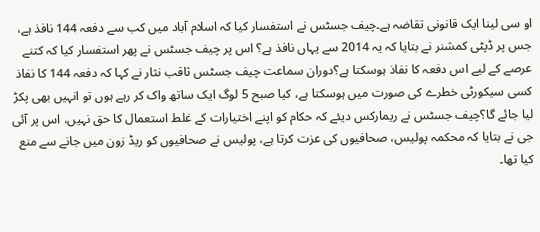او سی لینا ایک قانونی تقاضہ ہے۔چیف جسٹس نے استفسار کیا کہ اسلام آباد میں کب سے دفعہ 144 نافذ ہے، جس پر ڈپٹی کمشنر نے بتایا کہ یہ 2014 سے یہاں نافذ ہے؟ اس پر چیف جسٹس نے پھر استفسار کیا کہ کتنے عرصے کے لیے اس دفعہ کا نفاذ ہوسکتا ہے؟دوران سماعت چیف جسٹس ثاقب نثار نے کہا کہ دفعہ 144 کا نفاذ کسی سیکورٹی خطرے کی صورت میں ہوسکتا ہے، کیا صبح 5 لوگ ایک ساتھ واک کر رہے ہوں تو انہیں بھی پکڑ لیا جائے گا؟چیف جسٹس نے ریمارکس دیئے کہ حکام کو اپنے اختیارات کے غلط استعمال کا حق نہیں، اس پر آئی جی نے بتایا کہ محکمہ پولیس، صحافیوں کی عزت کرتا ہے، پولیس نے صحافیوں کو ریڈ زون میں جانے سے منع کیا تھا۔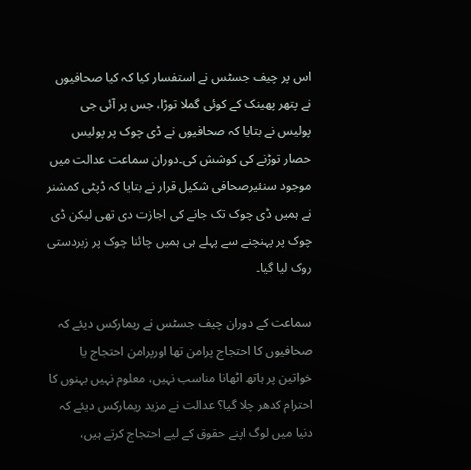اس پر چیف جسٹس نے استفسار کیا کہ کیا صحافیوں نے پتھر پھینک کے کوئی گملا توڑا، جس پر آئی جی پولیس نے بتایا کہ صحافیوں نے ڈی چوک پر پولیس حصار توڑنے کی کوشش کی۔دوران سماعت عدالت میں موجود سنئیرصحافی شکیل قرار نے بتایا کہ ڈپٹی کمشنر نے ہمیں ڈی چوک تک جانے کی اجازت دی تھی لیکن ڈی چوک پر پہنچنے سے پہلے ہی ہمیں چائنا چوک پر زبردستی روک لیا گیا۔

سماعت کے دوران چیف جسٹس نے ریمارکس دیئے کہ صحافیوں کا احتجاج پرامن تھا اورپرامن احتجاج یا خواتین پر ہاتھ اٹھانا مناسب نہیں، معلوم نہیں بہنوں کا احترام کدھر چلا گیا؟ عدالت نے مزید ریمارکس دیئے کہ دنیا میں لوگ اپنے حقوق کے لیے احتجاج کرتے ہیں،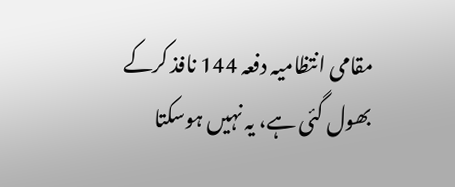مقامی انتظامیہ دفعہ 144 نافذ کرکے بھول گئی ہے، یہ نہیں ہوسکتا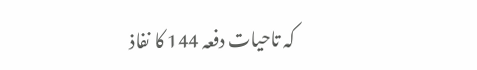کہ تاحیات دفعہ 144 کا نفاذ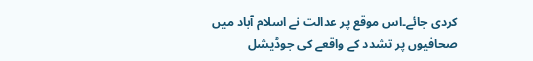کردی جائے۔اس موقع پر عدالت نے اسلام آباد میں صحافیوں پر تشدد کے واقعے کی جوڈیشل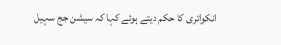انکوائری کا حکم دیتے ہوئے کہا کہ سیشن جج سہیل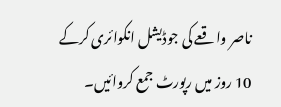ناصر واقعے کی جوڈیشل انکوائری کرکے 10 روز میں رپورٹ جمع کروائیں۔